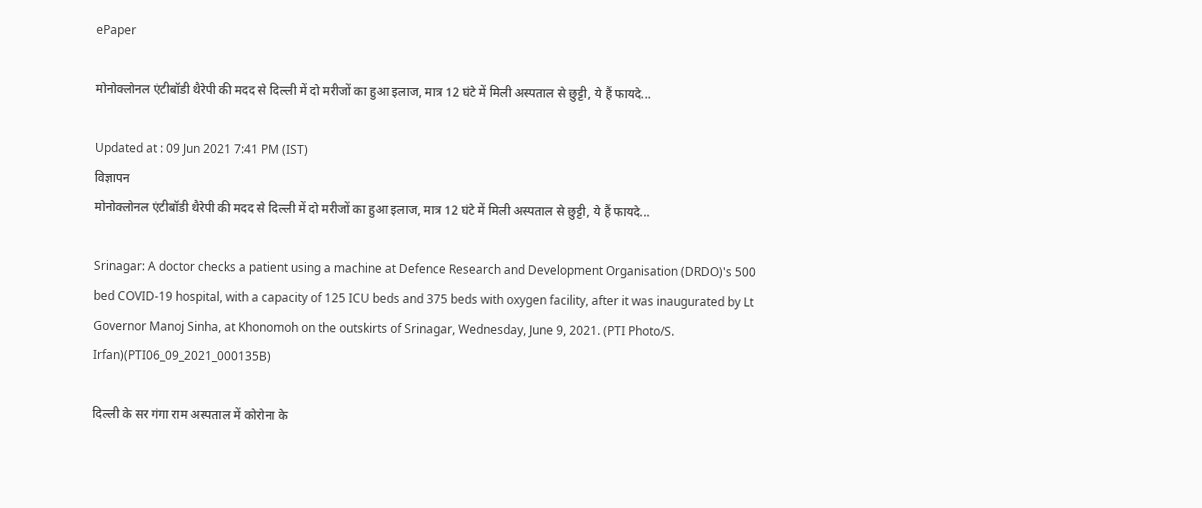ePaper

मोनोक्लोनल एंटीबॉडी थैरेपी की मदद से दिल्ली में दो मरीजों का हुआ इलाज, मात्र 12 घंटे में मिली अस्पताल से छुट्टी, ये हैं फायदे...

Updated at : 09 Jun 2021 7:41 PM (IST)
विज्ञापन
मोनोक्लोनल एंटीबॉडी थैरेपी की मदद से दिल्ली में दो मरीजों का हुआ इलाज, मात्र 12 घंटे में मिली अस्पताल से छुट्टी, ये हैं फायदे...

Srinagar: A doctor checks a patient using a machine at Defence Research and Development Organisation (DRDO)'s 500 bed COVID-19 hospital, with a capacity of 125 ICU beds and 375 beds with oxygen facility, after it was inaugurated by Lt Governor Manoj Sinha, at Khonomoh on the outskirts of Srinagar, Wednesday, June 9, 2021. (PTI Photo/S. Irfan)(PTI06_09_2021_000135B)

दिल्ली के सर गंगा राम अस्पताल में कोरोना के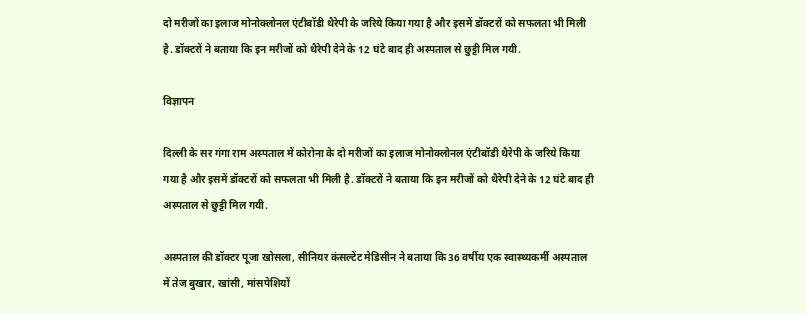दो मरीजों का इलाज मोनोक्लोनल एंटीबॉडी थैरेपी के जरिये किया गया है और इसमें डॉक्टरों को सफलता भी मिली है. डॉक्टरों ने बताया कि इन मरीजों को थैरेपी देने के 12 घंटे बाद ही अस्पताल से छुट्टी मिल गयी.

विज्ञापन

दिल्ली के सर गंगा राम अस्पताल में कोरोना के दो मरीजों का इलाज मोनोक्लोनल एंटीबॉडी थैरेपी के जरिये किया गया है और इसमें डॉक्टरों को सफलता भी मिली है. डॉक्टरों ने बताया कि इन मरीजों को थैरेपी देने के 12 घंटे बाद ही अस्पताल से छुट्टी मिल गयी.

अस्पताल की डॉक्टर पूजा खोसला, सीनियर कंसल्टेंट मेडिसीन ने बताया कि 36 वर्षीय एक स्वास्थ्यकर्मी अस्पताल में तेज बुखार, खांसी, मांसपेशियों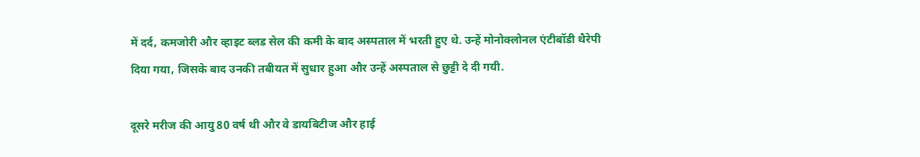में दर्द, कमजोरी और व्हाइट ब्लड सेल की कमी के बाद अस्पताल में भरती हुए थे. उन्हें मोनोक्लोनल एंटीबॉडी थैरेपी दिया गया, जिसके बाद उनकी तबीयत में सुधार हुआ और उन्हें अस्पताल से छुट्टी दे दी गयी.

दूसरे मरीज की आयु 80 वर्ष थी और वे डायबिटीज और हाई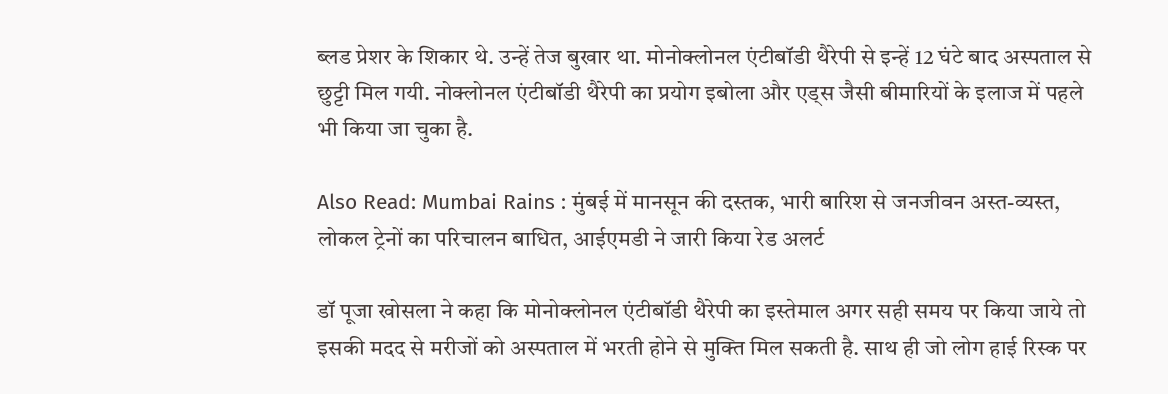ब्लड प्रेशर के शिकार थे. उन्हें तेज बुखार था. मोनोक्लोनल एंटीबॉडी थैरेपी से इन्हें 12 घंटे बाद अस्पताल से छुट्टी मिल गयी. नोक्लोनल एंटीबॉडी थैरेपी का प्रयोग इबोला और एड्‌स जैसी बीमारियों के इलाज में पहले भी किया जा चुका है.

Also Read: Mumbai Rains : मुंबई में मानसून की दस्तक, भारी बारिश से जनजीवन अस्त-व्यस्त, लोकल ट्रेनों का परिचालन बाधित, आईएमडी ने जारी किया रेड अलर्ट

डॉ पूजा खोसला ने कहा कि मोनोक्लोनल एंटीबॉडी थैरेपी का इस्तेमाल अगर सही समय पर किया जाये तो इसकी मदद से मरीजों को अस्पताल में भरती होने से मुक्ति मिल सकती है. साथ ही जो लोग हाई रिस्क पर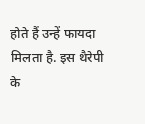होते हैं उन्हें फायदा मिलता है. इस थैरेपी के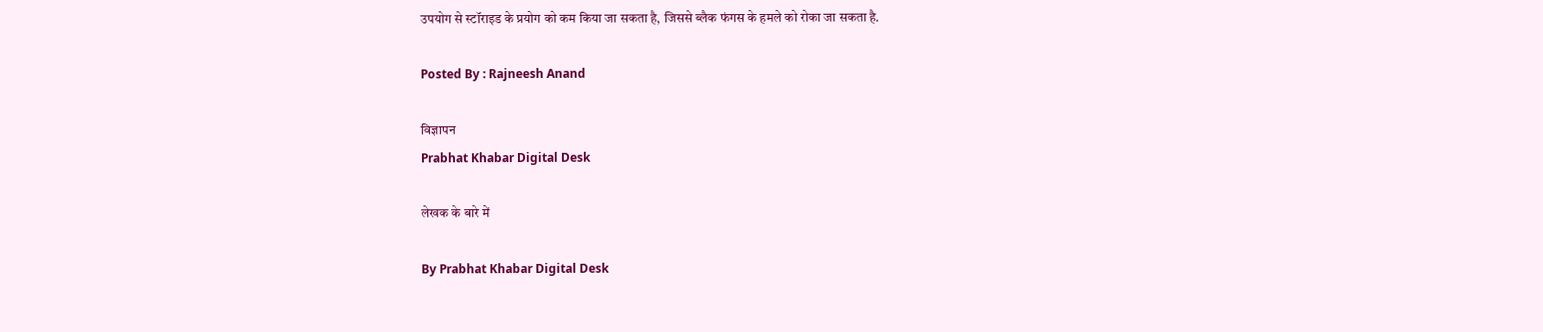उपयोग से स्टॉराइड के प्रयोग को कम किया जा सकता है, जिससे ब्लैक फंगस के हमले को रोका जा सकता है.

Posted By : Rajneesh Anand

विज्ञापन
Prabhat Khabar Digital Desk

लेखक के बारे में

By Prabhat Khabar Digital Desk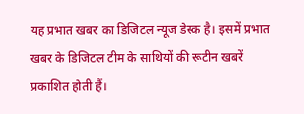यह प्रभात खबर का डिजिटल न्यूज डेस्क है। इसमें प्रभात खबर के डिजिटल टीम के साथियों की रूटीन खबरें प्रकाशित होती हैं।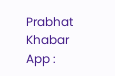Prabhat Khabar App :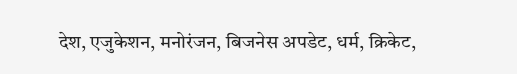देश, एजुकेशन, मनोरंजन, बिजनेस अपडेट, धर्म, क्रिकेट,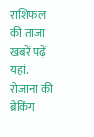राशिफल की ताजा खबरें पढ़ें यहां. रोजाना की ब्रेकिंग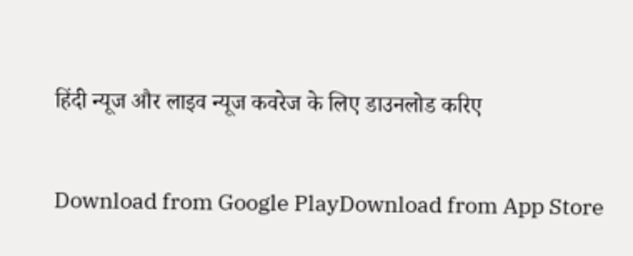हिंदी न्यूज और लाइव न्यूज कवरेज के लिए डाउनलोड करिए

Download from Google PlayDownload from App Store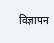विज्ञापन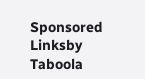Sponsored Linksby Taboola